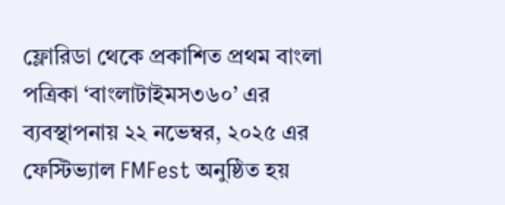ফ্লোরিডা থেকে প্রকাশিত প্রথম বাংলা পত্রিকা ‘বাংলাটাইমস৩৬০’ এর ব্যবস্থাপনায় ২২ নভেম্বর, ২০২৫ এর ফেস্টিভ্যাল FMFest অনুষ্ঠিত হয়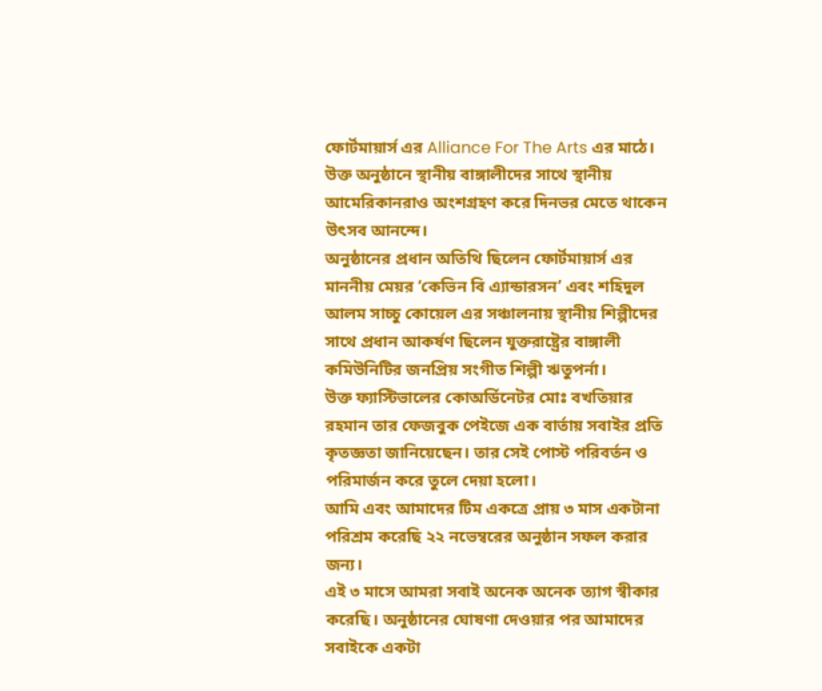ফোর্টমায়ার্স এর Alliance For The Arts এর মাঠে।
উক্ত অনুষ্ঠানে স্থানীয় বাঙ্গালীদের সাথে স্থানীয় আমেরিকানরাও অংশগ্রহণ করে দিনভর মেতে থাকেন উৎসব আনন্দে।
অনুষ্ঠানের প্রধান অতিথি ছিলেন ফোর্টমায়ার্স এর মাননীয় মেয়র ‘কেভিন বি এ্যান্ডারসন’ এবং শহিদুল আলম সাচ্চু কোয়েল এর সঞ্চালনায় স্থানীয় শিল্পীদের সাথে প্রধান আকর্ষণ ছিলেন যুক্তরাষ্ট্রের বাঙ্গালী কমিউনিটির জনপ্রিয় সংগীত শিল্পী ঋতুপর্না।
উক্ত ফ্যাস্টিভালের কোঅর্ডিনেটর মোঃ বখতিয়ার রহমান তার ফেজবুক পেইজে এক বার্তায় সবাইর প্রতি কৃতজ্ঞতা জানিয়েছেন। তার সেই পোস্ট পরিবর্তন ও পরিমার্জন করে তুলে দেয়া হলো।
আমি এবং আমাদের টিম একত্রে প্রায় ৩ মাস একটানা পরিশ্রম করেছি ২২ নভেম্বরের অনুষ্ঠান সফল করার জন্য।
এই ৩ মাসে আমরা সবাই অনেক অনেক ত্যাগ স্বীকার করেছি। অনুষ্ঠানের ঘোষণা দেওয়ার পর আমাদের সবাইকে একটা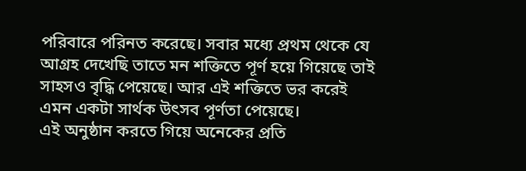পরিবারে পরিনত করেছে। সবার মধ্যে প্রথম থেকে যে আগ্রহ দেখেছি তাতে মন শক্তিতে পূর্ণ হয়ে গিয়েছে তাই সাহসও বৃদ্ধি পেয়েছে। আর এই শক্তিতে ভর করেই এমন একটা সার্থক উৎসব পূর্ণতা পেয়েছে।
এই অনুষ্ঠান করতে গিয়ে অনেকের প্রতি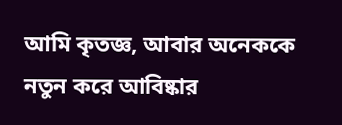আমি কৃতজ্ঞ, আবার অনেককে নতুন করে আবিষ্কার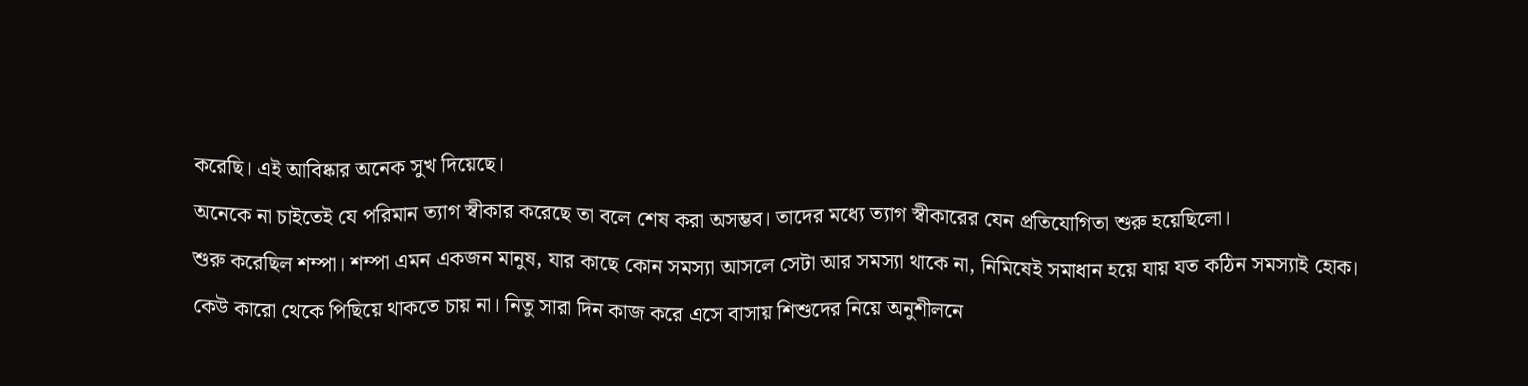করেছি। এই আবিষ্কার অনেক সুখ দিয়েছে।
অনেকে না চাইতেই যে পরিমান ত্যাগ স্বীকার করেছে তা বলে শেষ করা অসম্ভব। তাদের মধ্যে ত্যাগ স্বীকারের যেন প্রতিযোগিতা শুরু হয়েছিলো।
শুরু করেছিল শম্পা। শম্পা এমন একজন মানুষ, যার কাছে কোন সমস্যা আসলে সেটা আর সমস্যা থাকে না, নিমিষেই সমাধান হয়ে যায় যত কঠিন সমস্যাই হোক।
কেউ কারো থেকে পিছিয়ে থাকতে চায় না। নিতু সারা দিন কাজ করে এসে বাসায় শিশুদের নিয়ে অনুশীলনে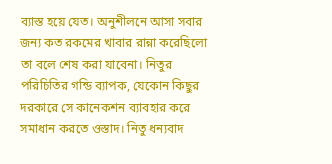ব্যাস্ত হয়ে যেত। অনুশীলনে আসা সবার জন্য কত রকমের খাবার রান্না করেছিলো তা বলে শেষ করা যাবেনা। নিতুর পরিচিতির গন্ডি ব্যাপক, যেকোন কিছুর দরকারে সে কানেকশন ব্যাবহার করে সমাধান করতে ওস্তাদ। নিতু ধন্যবাদ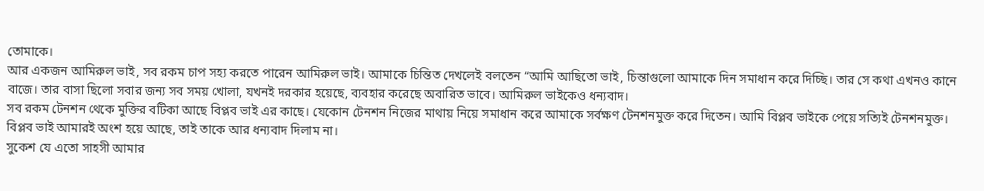তোমাকে।
আর একজন আমিরুল ভাই, সব রকম চাপ সহ্য করতে পারেন আমিরুল ভাই। আমাকে চিন্তিত দেখলেই বলতেন “আমি আছিতো ভাই, চিন্তাগুলো আমাকে দিন সমাধান করে দিচ্ছি। তার সে কথা এখনও কানে বাজে। তার বাসা ছিলো সবার জন্য সব সময় খোলা, যখনই দরকার হয়েছে, ব্যবহার করেছে অবারিত ভাবে। আমিরুল ভাইকেও ধন্যবাদ।
সব রকম টেনশন থেকে মুক্তির বটিকা আছে বিপ্লব ভাই এর কাছে। যেকোন টেনশন নিজের মাথায় নিয়ে সমাধান করে আমাকে সর্বক্ষণ টেনশনমুক্ত করে দিতেন। আমি বিপ্লব ভাইকে পেয়ে সত্যিই টেনশনমুক্ত। বিপ্লব ভাই আমারই অংশ হয়ে আছে, তাই তাকে আর ধন্যবাদ দিলাম না।
সুকেশ যে এতো সাহসী আমার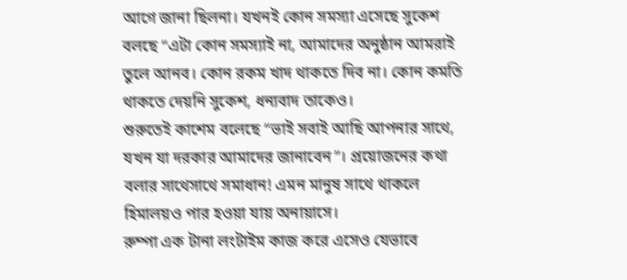আগে জানা ছিলনা। যখনই কোন সমস্যা এসেছে সুকেশ বলছে “এটা কোন সমস্যাই না, আমাদের অনুষ্ঠান আমরাই তুলে আনব। কোন রকম খাদ থাকতে দিব না। কোন কমতি থাকতে দেয়নি সুকেশ, ধন্যবাদ তাকেও।
শুরুতেই কাশেম বলেছে “ভাই সবাই আছি আপনার সাথে, যখন যা দরকার আমাদের জানাবেন”। প্রয়োজনের কথা বলার সাথেসাথে সমাধান! এমন মানুষ সাথে থাকলে হিমালয়ও পার হওয়া যায় অনায়াসে।
রুম্পা এক টানা লংটাইম কাজ করে এসেও যেভাবে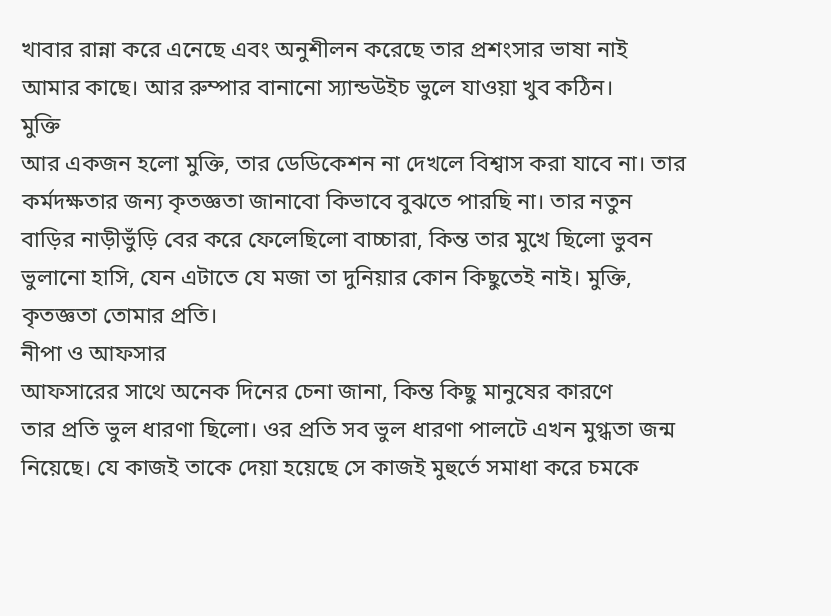খাবার রান্না করে এনেছে এবং অনুশীলন করেছে তার প্রশংসার ভাষা নাই আমার কাছে। আর রুম্পার বানানো স্যান্ডউইচ ভুলে যাওয়া খুব কঠিন।
মুক্তি
আর একজন হলো মুক্তি, তার ডেডিকেশন না দেখলে বিশ্বাস করা যাবে না। তার কর্মদক্ষতার জন্য কৃতজ্ঞতা জানাবো কিভাবে বুঝতে পারছি না। তার নতুন বাড়ির নাড়ীভুঁড়ি বের করে ফেলেছিলো বাচ্চারা, কিন্ত তার মুখে ছিলো ভুবন ভুলানো হাসি, যেন এটাতে যে মজা তা দুনিয়ার কোন কিছুতেই নাই। মুক্তি, কৃতজ্ঞতা তোমার প্রতি।
নীপা ও আফসার
আফসারের সাথে অনেক দিনের চেনা জানা, কিন্ত কিছু মানুষের কারণে
তার প্রতি ভুল ধারণা ছিলো। ওর প্রতি সব ভুল ধারণা পালটে এখন মুগ্ধতা জন্ম নিয়েছে। যে কাজই তাকে দেয়া হয়েছে সে কাজই মুহুর্তে সমাধা করে চমকে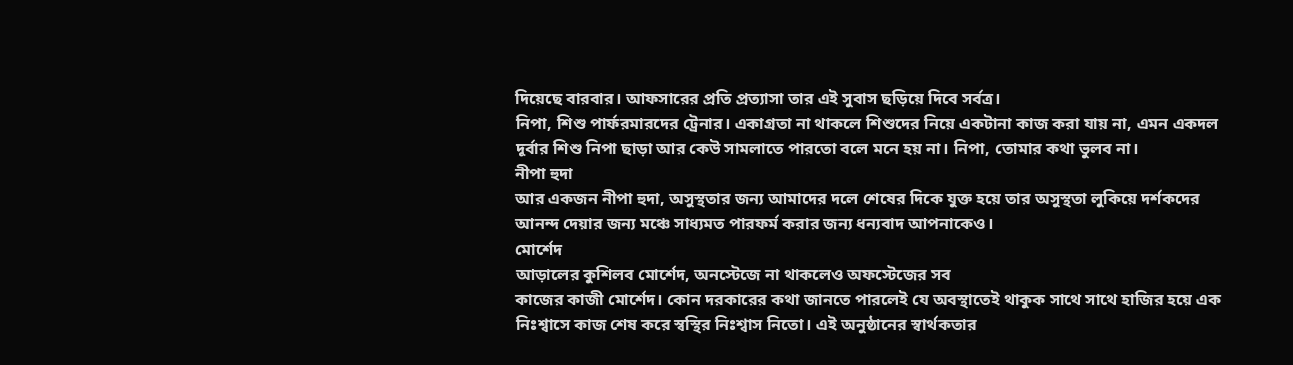দিয়েছে বারবার। আফসারের প্রতি প্রত্যাসা তার এই সুবাস ছড়িয়ে দিবে সর্বত্র।
নিপা, শিশু পার্ফরমারদের ট্রেনার। একাগ্রতা না থাকলে শিশুদের নিয়ে একটানা কাজ করা যায় না, এমন একদল দূর্বার শিশু নিপা ছাড়া আর কেউ সামলাতে পারতো বলে মনে হয় না। নিপা, তোমার কথা ভুলব না।
নীপা হুদা
আর একজন নীপা হুদা, অসুস্থতার জন্য আমাদের দলে শেষের দিকে যুক্ত হয়ে তার অসুস্থতা লুকিয়ে দর্শকদের আনন্দ দেয়ার জন্য মঞ্চে সাধ্যমত পারফর্ম করার জন্য ধন্যবাদ আপনাকেও।
মোর্শেদ
আড়ালের কুশিলব মোর্শেদ, অনস্টেজে না থাকলেও অফস্টেজের সব
কাজের কাজী মোর্শেদ। কোন দরকারের কথা জানতে পারলেই যে অবস্থাতেই থাকুক সাথে সাথে হাজির হয়ে এক নিঃশ্বাসে কাজ শেষ করে স্বস্থির নিঃশ্বাস নিতো। এই অনুষ্ঠানের স্বার্থকতার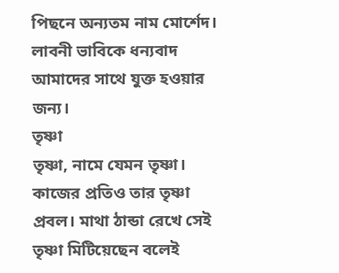পিছনে অন্যতম নাম মোর্শেদ।
লাবনী ভাবিকে ধন্যবাদ আমাদের সাথে যুক্ত হওয়ার জন্য।
তৃষ্ণা
তৃষ্ণা, নামে যেমন তৃষ্ণা। কাজের প্রতিও তার তৃষ্ণা প্রবল। মাথা ঠান্ডা রেখে সেই তৃষ্ণা মিটিয়েছেন বলেই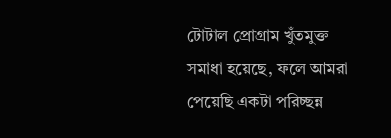টোটাল প্রোগ্রাম খুঁতমুক্ত সমাধা হয়েছে, ফলে আমরা পেয়েছি একটা পরিচ্ছন্ন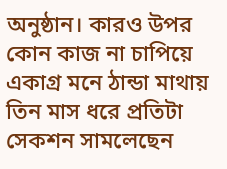অনুষ্ঠান। কারও উপর কোন কাজ না চাপিয়ে একাগ্র মনে ঠান্ডা মাথায় তিন মাস ধরে প্রতিটা সেকশন সামলেছেন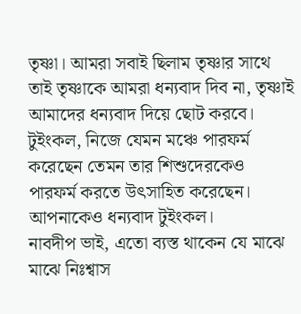তৃষ্ণা। আমরা সবাই ছিলাম তৃষ্ণার সাথে তাই তৃষ্ণাকে আমরা ধন্যবাদ দিব না, তৃষ্ণাই আমাদের ধন্যবাদ দিয়ে ছোট করবে।
টুইংকল, নিজে যেমন মঞ্চে পারফর্ম করেছেন তেমন তার শিশুদেরকেও পারফর্ম করতে উৎসাহিত করেছেন। আপনাকেও ধন্যবাদ টুইংকল।
নাবদীপ ভাই, এতো ব্যস্ত থাকেন যে মাঝে মাঝে নিঃশ্বাস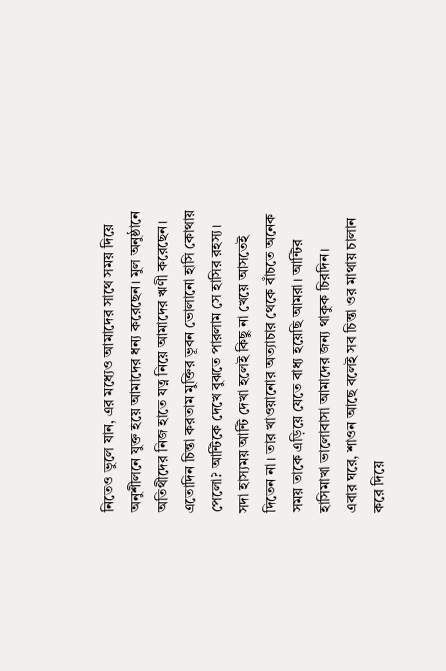নিতেও ভুলে যান, এর মধ্যেও আমাদের সাথে সময় দিয়ে অনুশীলনে যুক্ত হয়ে আমাদের ধন্য করেছেন। মুল অনুষ্ঠানে অতিথীদের নিজ হাতে যত্ন নিয়ে আমাদের ঋণী করেছেন।
এতোদিন চিন্তা করতাম মুক্তির ভূবন ভোলানো হাসি কোথায় পেলো? আন্টিকে দেখে বুঝতে পারলাম সে হাসির রহস্য। সদা হাস্যময় আন্টি দেখা হলেই কিছু না খেয়ে আসতেই দিতেন না। তার খাওয়ানোর অত্যাচার থেকে বাঁচতে অনেক সময় তাকে এড়িয়ে যেতে বাধ্য হয়েছি আমরা। আন্টির হাসিমাখা ভালোবাসা আমাদের জন্য থাকুক চিরদিন।
এবার ঘরে, শাওন আছে বলেই সব চিন্তা ওর মাথায় চালান করে দিয়ে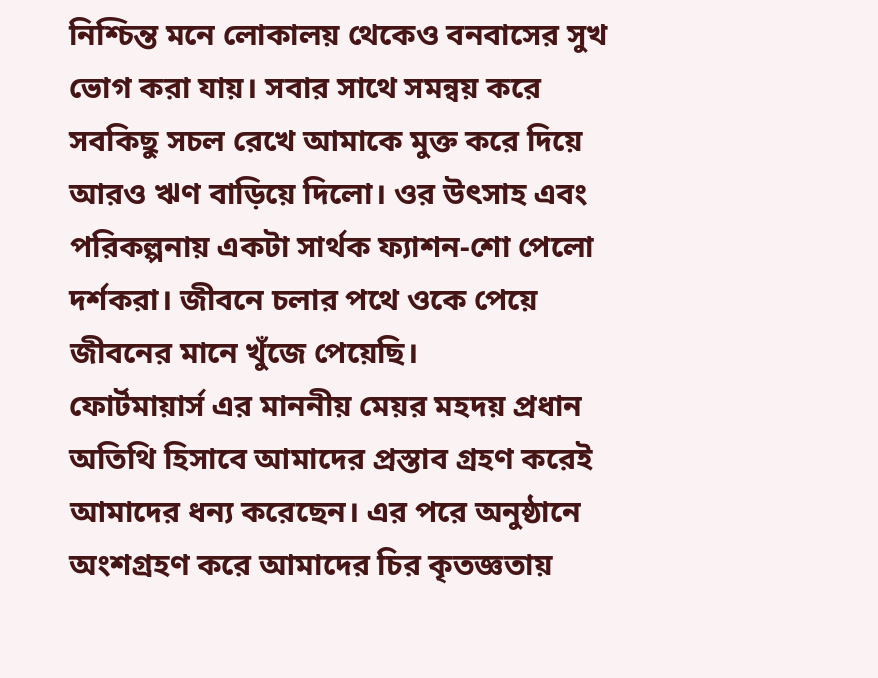নিশ্চিন্ত মনে লোকালয় থেকেও বনবাসের সুখ ভোগ করা যায়। সবার সাথে সমন্বয় করে সবকিছু সচল রেখে আমাকে মুক্ত করে দিয়ে আরও ঋণ বাড়িয়ে দিলো। ওর উৎসাহ এবং পরিকল্পনায় একটা সার্থক ফ্যাশন-শো পেলো দর্শকরা। জীবনে চলার পথে ওকে পেয়ে জীবনের মানে খুঁজে পেয়েছি।
ফোর্টমায়ার্স এর মাননীয় মেয়র মহদয় প্রধান অতিথি হিসাবে আমাদের প্রস্তাব গ্রহণ করেই আমাদের ধন্য করেছেন। এর পরে অনুষ্ঠানে অংশগ্রহণ করে আমাদের চির কৃতজ্ঞতায়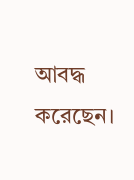আবদ্ধ করেছেন।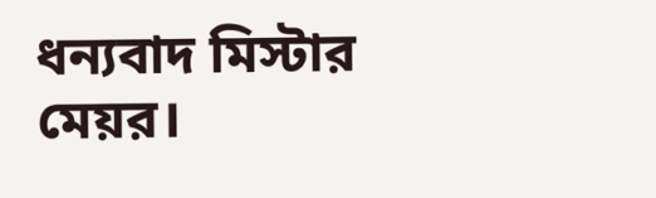ধন্যবাদ মিস্টার মেয়র।